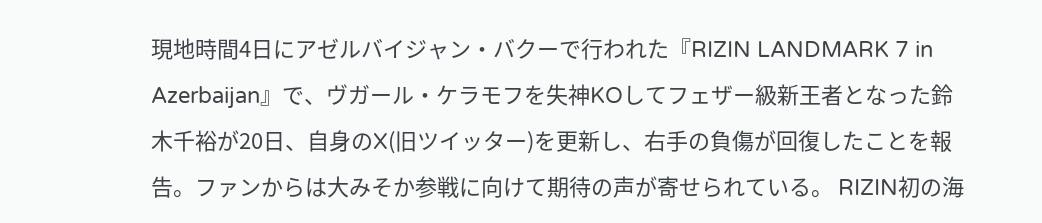現地時間4日にアゼルバイジャン・バクーで行われた『RIZIN LANDMARK 7 in Azerbaijan』で、ヴガール・ケラモフを失神KOしてフェザー級新王者となった鈴木千裕が20日、自身のX(旧ツイッター)を更新し、右手の負傷が回復したことを報告。ファンからは大みそか参戦に向けて期待の声が寄せられている。 RIZIN初の海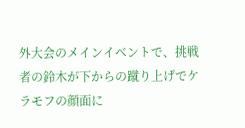外大会のメインイベントで、挑戦者の鈴木が下からの蹴り上げでケラモフの顔面に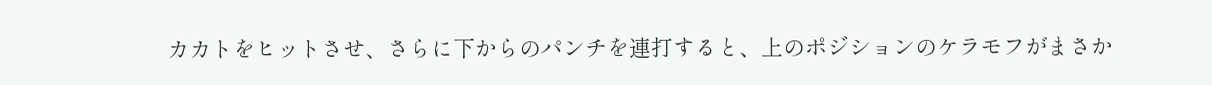カカトをヒットさせ、さらに下からのパンチを連打すると、上のポジションのケラモフがまさか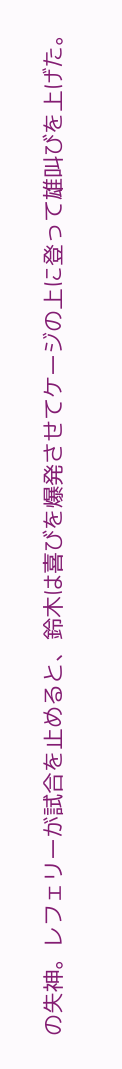の失神。レフェリーが試合を止めると、鈴木は喜びを爆発させてケージの上に登って雄叫びを上げた。